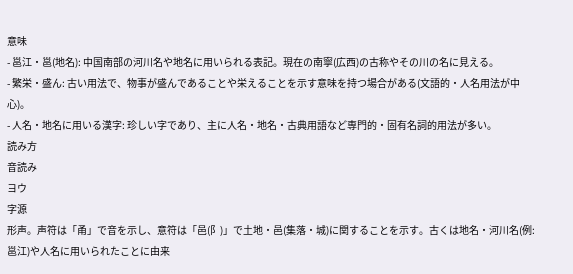意味
- 邕江・邕(地名): 中国南部の河川名や地名に用いられる表記。現在の南寧(広西)の古称やその川の名に見える。
- 繁栄・盛ん: 古い用法で、物事が盛んであることや栄えることを示す意味を持つ場合がある(文語的・人名用法が中心)。
- 人名・地名に用いる漢字: 珍しい字であり、主に人名・地名・古典用語など専門的・固有名詞的用法が多い。
読み方
音読み
ヨウ
字源
形声。声符は「甬」で音を示し、意符は「邑(阝)」で土地・邑(集落・城)に関することを示す。古くは地名・河川名(例: 邕江)や人名に用いられたことに由来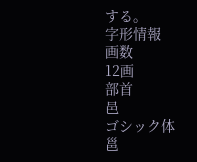する。
字形情報
画数
12画
部首
邑
ゴシック体
邕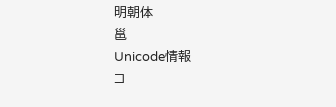明朝体
邕
Unicode情報
コ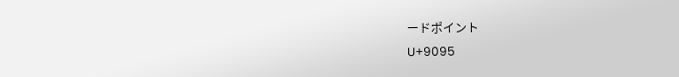ードポイント
U+9095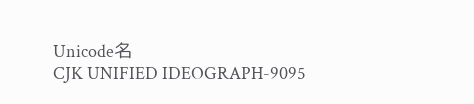Unicode名
CJK UNIFIED IDEOGRAPH-9095